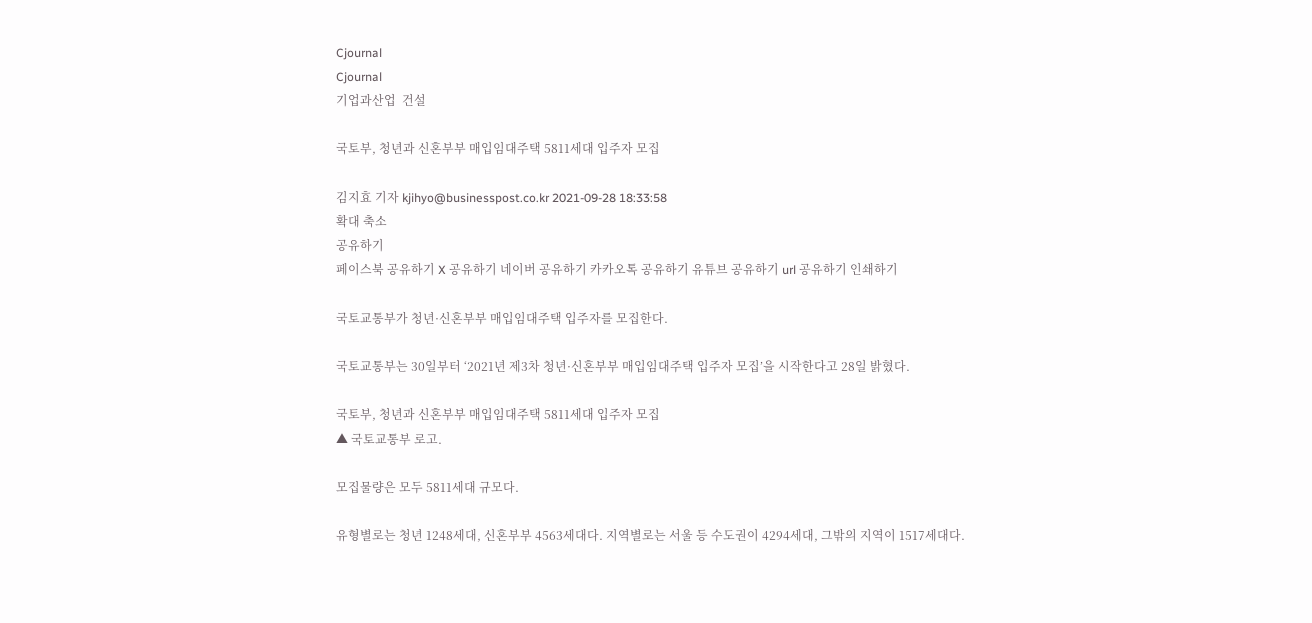Cjournal
Cjournal
기업과산업  건설

국토부, 청년과 신혼부부 매입임대주택 5811세대 입주자 모집

김지효 기자 kjihyo@businesspost.co.kr 2021-09-28 18:33:58
확대 축소
공유하기
페이스북 공유하기 X 공유하기 네이버 공유하기 카카오톡 공유하기 유튜브 공유하기 url 공유하기 인쇄하기

국토교통부가 청년·신혼부부 매입임대주택 입주자를 모집한다.

국토교통부는 30일부터 ‘2021년 제3차 청년·신혼부부 매입임대주택 입주자 모집’을 시작한다고 28일 밝혔다.

국토부, 청년과 신혼부부 매입임대주택 5811세대 입주자 모집
▲ 국토교통부 로고.

모집물량은 모두 5811세대 규모다.

유형별로는 청년 1248세대, 신혼부부 4563세대다. 지역별로는 서울 등 수도권이 4294세대, 그밖의 지역이 1517세대다.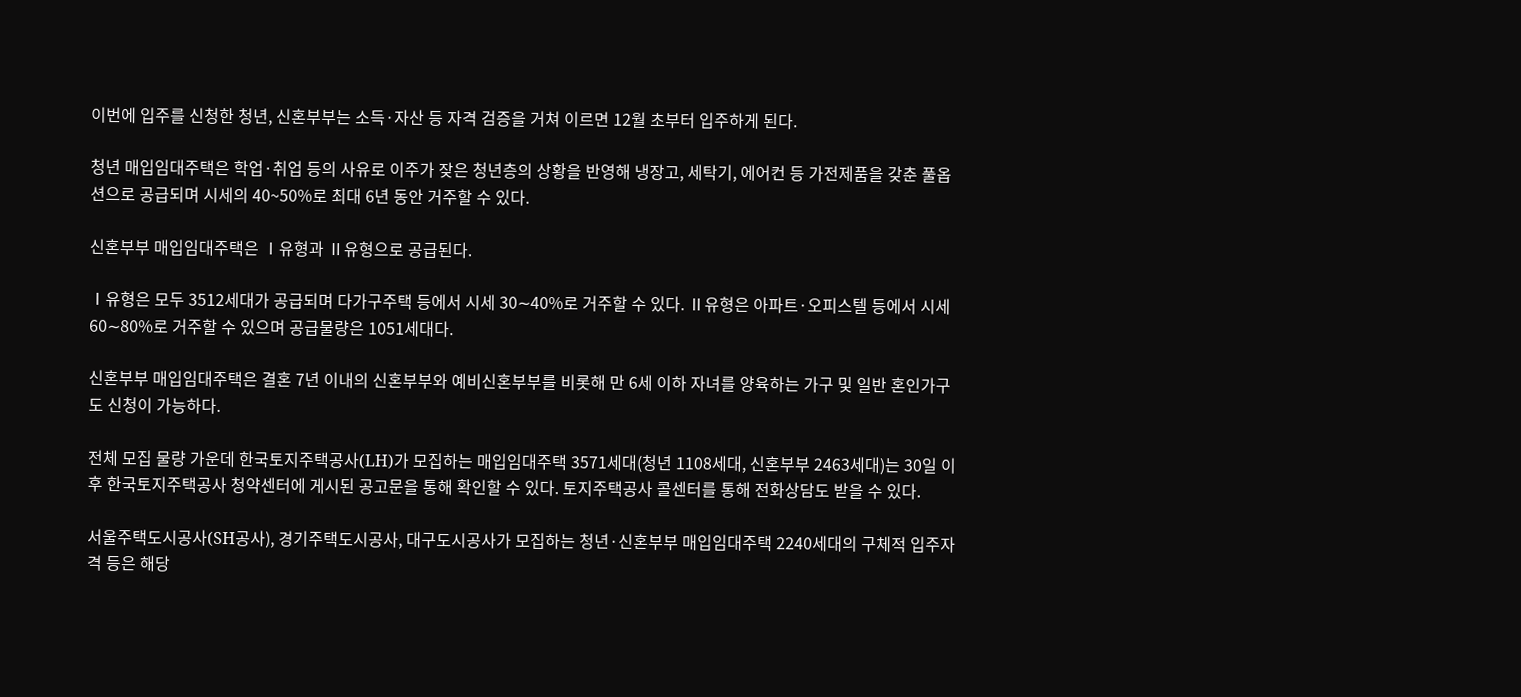이번에 입주를 신청한 청년, 신혼부부는 소득·자산 등 자격 검증을 거쳐 이르면 12월 초부터 입주하게 된다.

청년 매입임대주택은 학업·취업 등의 사유로 이주가 잦은 청년층의 상황을 반영해 냉장고, 세탁기, 에어컨 등 가전제품을 갖춘 풀옵션으로 공급되며 시세의 40~50%로 최대 6년 동안 거주할 수 있다.

신혼부부 매입임대주택은 Ⅰ유형과 Ⅱ유형으로 공급된다.

Ⅰ유형은 모두 3512세대가 공급되며 다가구주택 등에서 시세 30∼40%로 거주할 수 있다. Ⅱ유형은 아파트·오피스텔 등에서 시세 60∼80%로 거주할 수 있으며 공급물량은 1051세대다.

신혼부부 매입임대주택은 결혼 7년 이내의 신혼부부와 예비신혼부부를 비롯해 만 6세 이하 자녀를 양육하는 가구 및 일반 혼인가구도 신청이 가능하다.

전체 모집 물량 가운데 한국토지주택공사(LH)가 모집하는 매입임대주택 3571세대(청년 1108세대, 신혼부부 2463세대)는 30일 이후 한국토지주택공사 청약센터에 게시된 공고문을 통해 확인할 수 있다. 토지주택공사 콜센터를 통해 전화상담도 받을 수 있다.

서울주택도시공사(SH공사), 경기주택도시공사, 대구도시공사가 모집하는 청년·신혼부부 매입임대주택 2240세대의 구체적 입주자격 등은 해당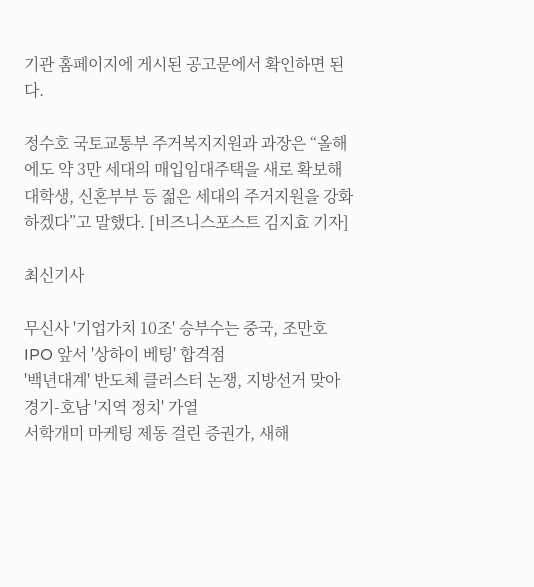기관 홈페이지에 게시된 공고문에서 확인하면 된다.

정수호 국토교통부 주거복지지원과 과장은 “올해에도 약 3만 세대의 매입임대주택을 새로 확보해 대학생, 신혼부부 등 젊은 세대의 주거지원을 강화하겠다”고 말했다. [비즈니스포스트 김지효 기자]

최신기사

무신사 '기업가치 10조' 승부수는 중국, 조만호 IPO 앞서 '상하이 베팅' 합격점
'백년대계' 반도체 클러스터 논쟁, 지방선거 맞아 경기-호남 '지역 정치' 가열
서학개미 마케팅 제동 걸린 증권가, 새해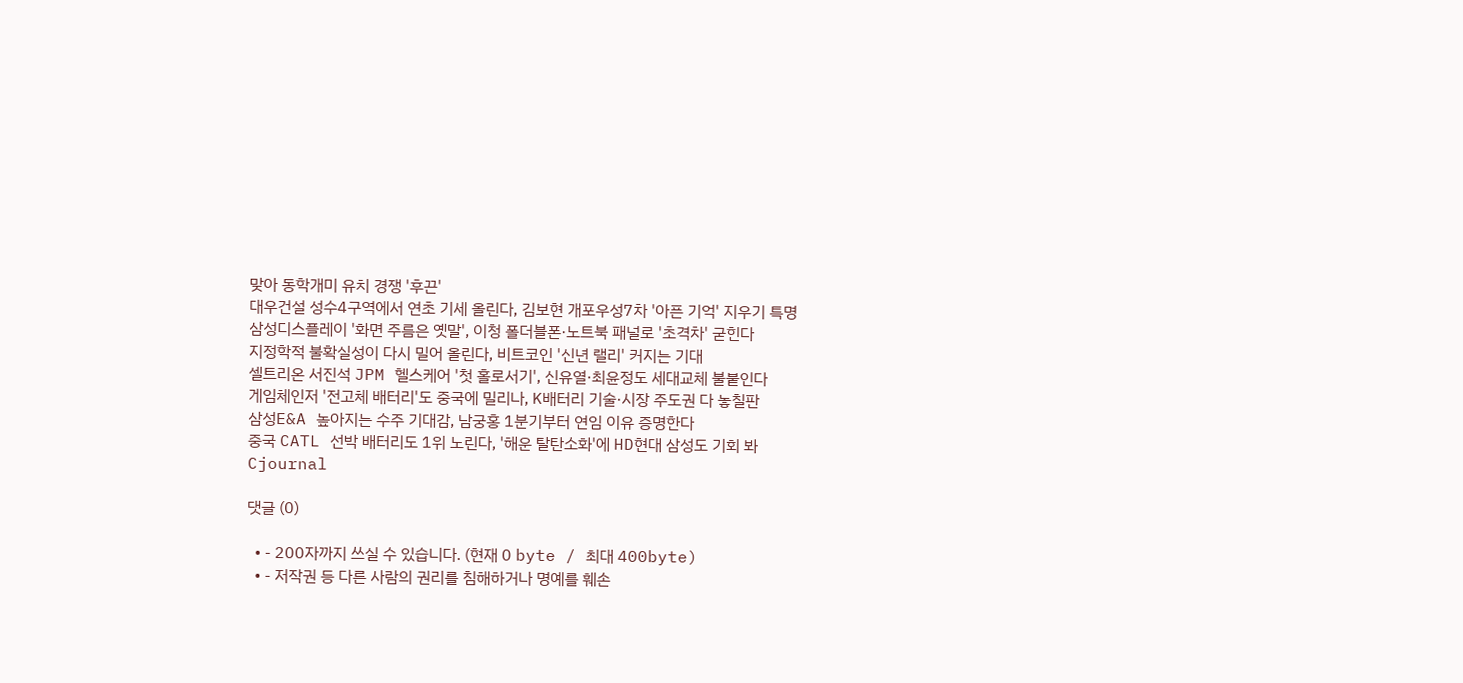맞아 동학개미 유치 경쟁 '후끈'
대우건설 성수4구역에서 연초 기세 올린다, 김보현 개포우성7차 '아픈 기억' 지우기 특명
삼성디스플레이 '화면 주름은 옛말', 이청 폴더블폰·노트북 패널로 '초격차' 굳힌다
지정학적 불확실성이 다시 밀어 올린다, 비트코인 '신년 랠리' 커지는 기대
셀트리온 서진석 JPM 헬스케어 '첫 홀로서기', 신유열·최윤정도 세대교체 불붙인다
게임체인저 '전고체 배터리'도 중국에 밀리나, K배터리 기술·시장 주도권 다 놓칠판
삼성E&A 높아지는 수주 기대감, 남궁홍 1분기부터 연임 이유 증명한다
중국 CATL 선박 배터리도 1위 노린다, '해운 탈탄소화'에 HD현대 삼성도 기회 봐
Cjournal

댓글 (0)

  • - 200자까지 쓰실 수 있습니다. (현재 0 byte / 최대 400byte)
  • - 저작권 등 다른 사람의 권리를 침해하거나 명예를 훼손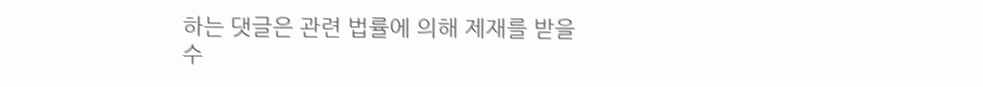하는 댓글은 관련 법률에 의해 제재를 받을 수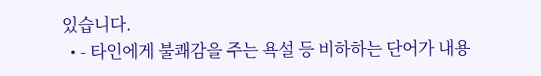있습니다.
  • - 타인에게 불쾌감을 주는 욕설 등 비하하는 단어가 내용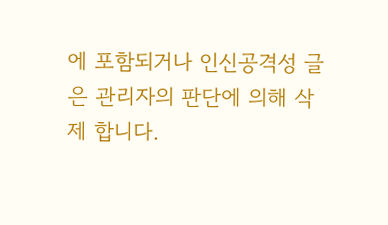에 포함되거나 인신공격성 글은 관리자의 판단에 의해 삭제 합니다.